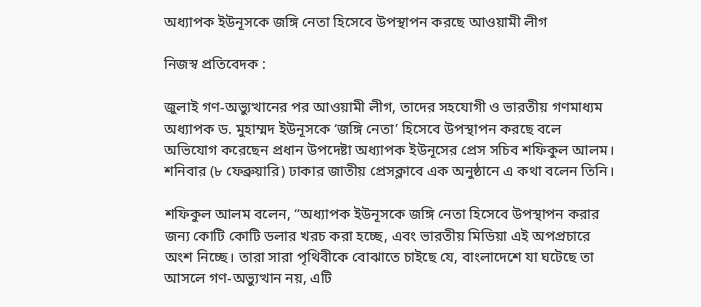অধ্যাপক ইউনূসকে জঙ্গি নেতা হিসেবে উপস্থাপন করছে আওয়ামী লীগ

নিজস্ব প্রতিবেদক :

জুলাই গণ-অভ্যুত্থানের পর আওয়ামী লীগ, তাদের সহযোগী ও ভারতীয় গণমাধ্যম অধ্যাপক ড. মুহাম্মদ ইউনূসকে ‘জঙ্গি নেতা’ হিসেবে উপস্থাপন করছে বলে অভিযোগ করেছেন প্রধান উপদেষ্টা অধ্যাপক ইউনূসের প্রেস সচিব শফিকুল আলম। শনিবার (৮ ফেব্রুয়ারি) ঢাকার জাতীয় প্রেসক্লাবে এক অনুষ্ঠানে এ কথা বলেন তিনি।

শফিকুল আলম বলেন, “অধ্যাপক ইউনূসকে জঙ্গি নেতা হিসেবে উপস্থাপন করার জন্য কোটি কোটি ডলার খরচ করা হচ্ছে, এবং ভারতীয় মিডিয়া এই অপপ্রচারে অংশ নিচ্ছে। তারা সারা পৃথিবীকে বোঝাতে চাইছে যে, বাংলাদেশে যা ঘটেছে তা আসলে গণ-অভ্যুত্থান নয়, এটি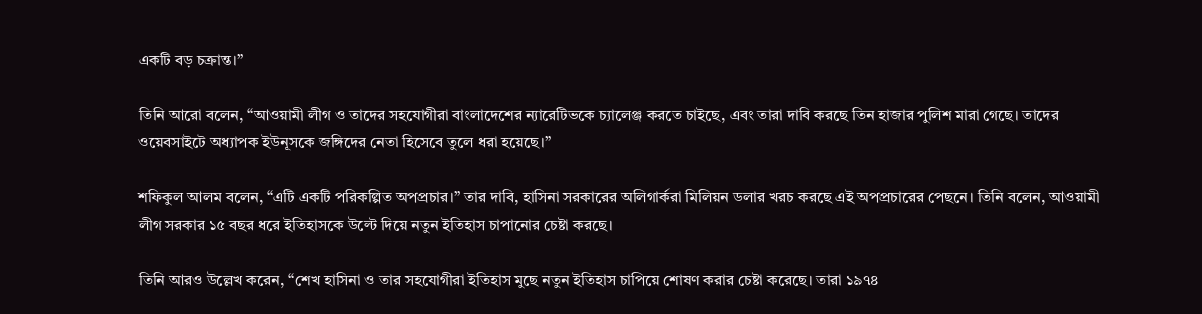একটি বড় চক্রান্ত।”

তিনি আরো বলেন, “আওয়ামী লীগ ও তাদের সহযোগীরা বাংলাদেশের ন্যারেটিভকে চ্যালেঞ্জ করতে চাইছে, এবং তারা দাবি করছে তিন হাজার পুলিশ মারা গেছে। তাদের ওয়েবসাইটে অধ্যাপক ইউনূসকে জঙ্গিদের নেতা হিসেবে তুলে ধরা হয়েছে।”

শফিকুল আলম বলেন, “এটি একটি পরিকল্পিত অপপ্রচার।” তার দাবি, হাসিনা সরকারের অলিগার্করা মিলিয়ন ডলার খরচ করছে এই অপপ্রচারের পেছনে। তিনি বলেন, আওয়ামী লীগ সরকার ১৫ বছর ধরে ইতিহাসকে উল্টে দিয়ে নতুন ইতিহাস চাপানোর চেষ্টা করছে।

তিনি আরও উল্লেখ করেন, “শেখ হাসিনা ও তার সহযোগীরা ইতিহাস মুছে নতুন ইতিহাস চাপিয়ে শোষণ করার চেষ্টা করেছে। তারা ১৯৭৪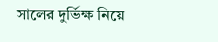সালের দুর্ভিক্ষ নিয়ে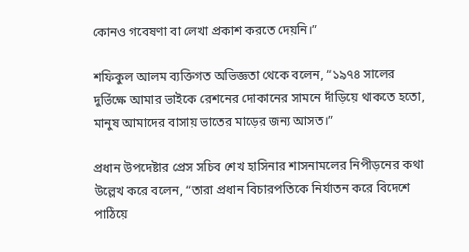কোনও গবেষণা বা লেখা প্রকাশ করতে দেয়নি।”

শফিকুল আলম ব্যক্তিগত অভিজ্ঞতা থেকে বলেন, “১৯৭৪ সালের দুর্ভিক্ষে আমার ভাইকে রেশনের দোকানের সামনে দাঁড়িয়ে থাকতে হতো, মানুষ আমাদের বাসায় ভাতের মাড়ের জন্য আসত।”

প্রধান উপদেষ্টার প্রেস সচিব শেখ হাসিনার শাসনামলের নিপীড়নের কথা উল্লেখ করে বলেন, “তারা প্রধান বিচারপতিকে নির্যাতন করে বিদেশে পাঠিয়ে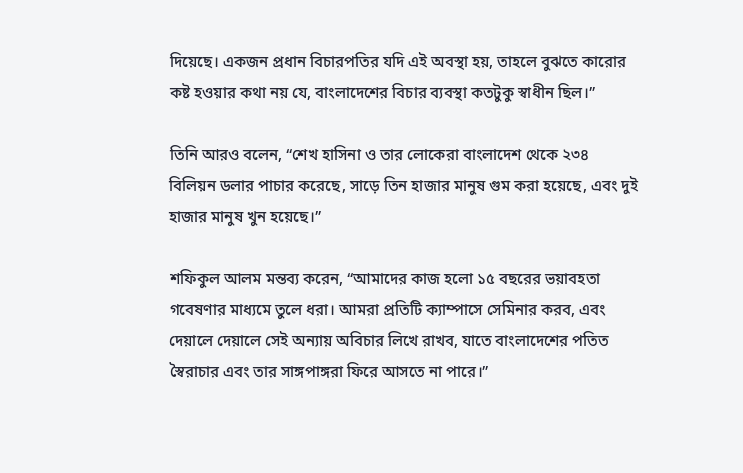দিয়েছে। একজন প্রধান বিচারপতির যদি এই অবস্থা হয়, তাহলে বুঝতে কারোর কষ্ট হওয়ার কথা নয় যে, বাংলাদেশের বিচার ব্যবস্থা কতটুকু স্বাধীন ছিল।”

তিনি আরও বলেন, “শেখ হাসিনা ও তার লোকেরা বাংলাদেশ থেকে ২৩৪ বিলিয়ন ডলার পাচার করেছে, সাড়ে তিন হাজার মানুষ গুম করা হয়েছে, এবং দুই হাজার মানুষ খুন হয়েছে।”

শফিকুল আলম মন্তব্য করেন, “আমাদের কাজ হলো ১৫ বছরের ভয়াবহতা গবেষণার মাধ্যমে তুলে ধরা। আমরা প্রতিটি ক্যাম্পাসে সেমিনার করব, এবং দেয়ালে দেয়ালে সেই অন্যায় অবিচার লিখে রাখব, যাতে বাংলাদেশের পতিত স্বৈরাচার এবং তার সাঙ্গপাঙ্গরা ফিরে আসতে না পারে।”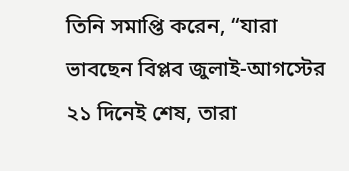তিনি সমাপ্তি করেন, “যারা ভাবছেন বিপ্লব জুলাই-আগস্টের ২১ দিনেই শেষ, তারা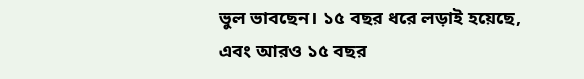ভুল ভাবছেন। ১৫ বছর ধরে লড়াই হয়েছে, এবং আরও ১৫ বছর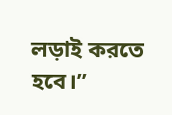লড়াই করতে হবে।”